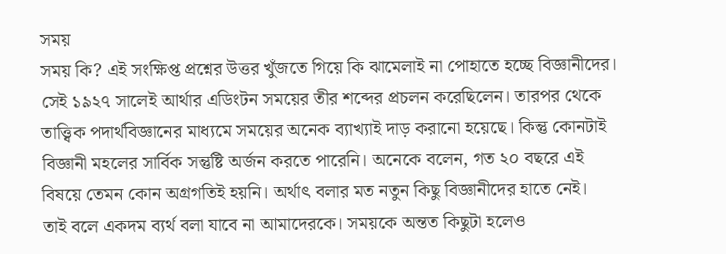সময়
সময় কি? এই সংক্ষিপ্ত প্রশ্নের উত্তর খুঁজতে গিয়ে কি ঝামেলাই না পোহাতে হচ্ছে বিজ্ঞানীদের। সেই ১৯২৭ সালেই আর্থার এডিংটন সময়ের তীর শব্দের প্রচলন করেছিলেন। তারপর থেকে তাত্ত্বিক পদার্থবিজ্ঞানের মাধ্যমে সময়ের অনেক ব্যাখ্যাই দাড় করানো হয়েছে। কিন্তু কোনটাই বিজ্ঞানী মহলের সার্বিক সন্তুষ্টি অর্জন করতে পারেনি। অনেকে বলেন, গত ২০ বছরে এই বিষয়ে তেমন কোন অগ্রগতিই হয়নি। অর্থাৎ বলার মত নতুন কিছু বিজ্ঞানীদের হাতে নেই।
তাই বলে একদম ব্যর্থ বলা যাবে না আমাদেরকে। সময়কে অন্তত কিছুটা হলেও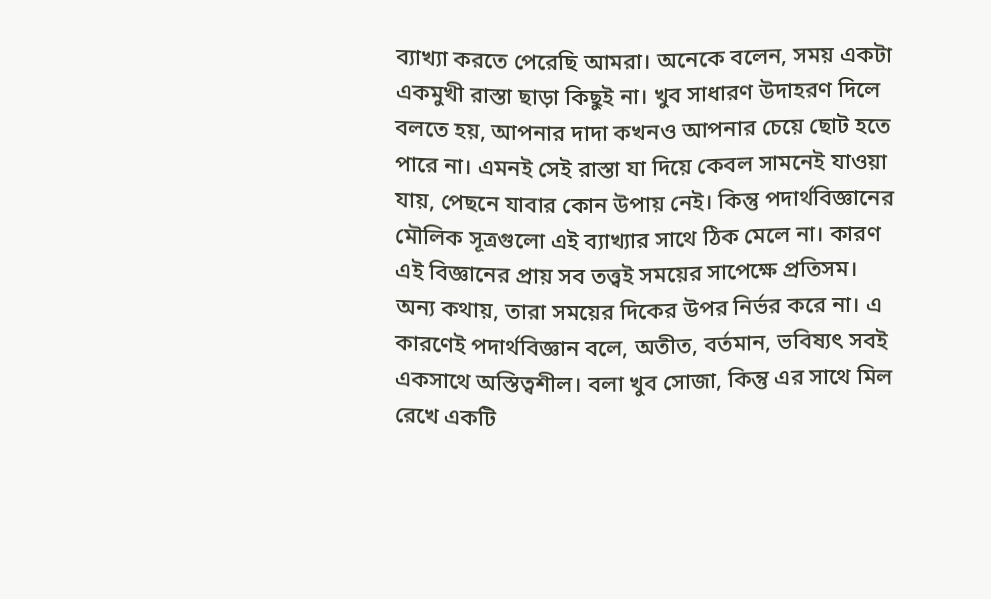ব্যাখ্যা করতে পেরেছি আমরা। অনেকে বলেন, সময় একটা একমুখী রাস্তা ছাড়া কিছুই না। খুব সাধারণ উদাহরণ দিলে বলতে হয়, আপনার দাদা কখনও আপনার চেয়ে ছোট হতে পারে না। এমনই সেই রাস্তা যা দিয়ে কেবল সামনেই যাওয়া যায়, পেছনে যাবার কোন উপায় নেই। কিন্তু পদার্থবিজ্ঞানের মৌলিক সূত্রগুলো এই ব্যাখ্যার সাথে ঠিক মেলে না। কারণ এই বিজ্ঞানের প্রায় সব তত্ত্বই সময়ের সাপেক্ষে প্রতিসম। অন্য কথায়, তারা সময়ের দিকের উপর নির্ভর করে না। এ কারণেই পদার্থবিজ্ঞান বলে, অতীত, বর্তমান, ভবিষ্যৎ সবই একসাথে অস্তিত্বশীল। বলা খুব সোজা, কিন্তু এর সাথে মিল রেখে একটি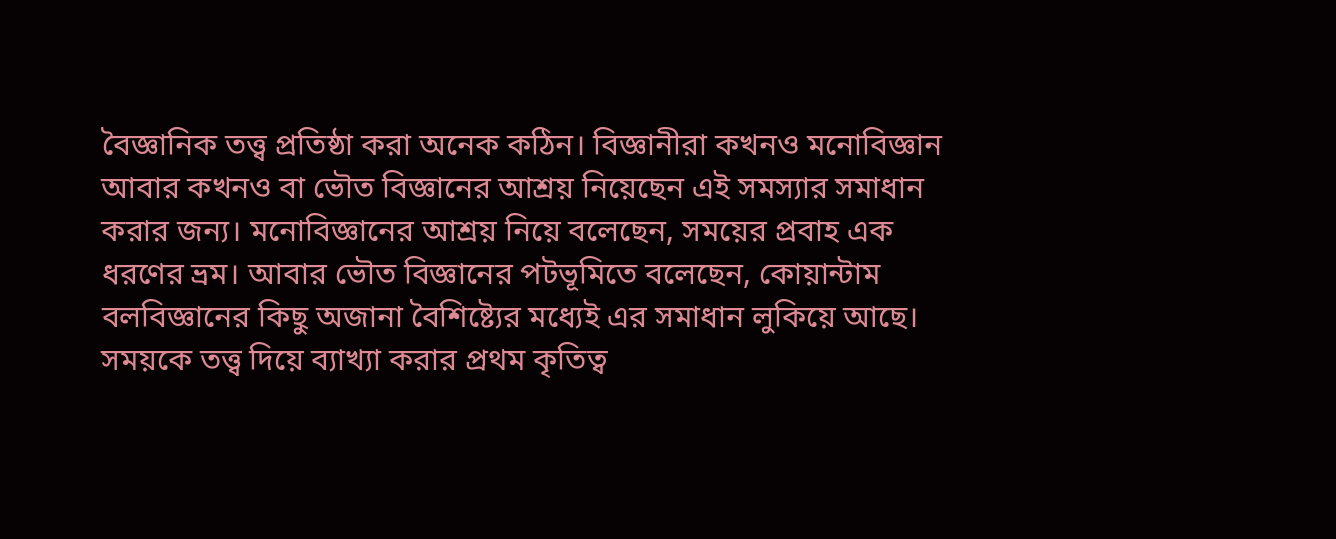বৈজ্ঞানিক তত্ত্ব প্রতিষ্ঠা করা অনেক কঠিন। বিজ্ঞানীরা কখনও মনোবিজ্ঞান আবার কখনও বা ভৌত বিজ্ঞানের আশ্রয় নিয়েছেন এই সমস্যার সমাধান করার জন্য। মনোবিজ্ঞানের আশ্রয় নিয়ে বলেছেন, সময়ের প্রবাহ এক ধরণের ভ্রম। আবার ভৌত বিজ্ঞানের পটভূমিতে বলেছেন, কোয়ান্টাম বলবিজ্ঞানের কিছু অজানা বৈশিষ্ট্যের মধ্যেই এর সমাধান লুকিয়ে আছে।
সময়কে তত্ত্ব দিয়ে ব্যাখ্যা করার প্রথম কৃতিত্ব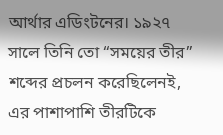আর্থার এডিংটনের। ১৯২৭ সালে তিনি তো “সময়ের তীর” শব্দের প্রচলন করেছিলেনই, এর পাশাপাশি তীরটিকে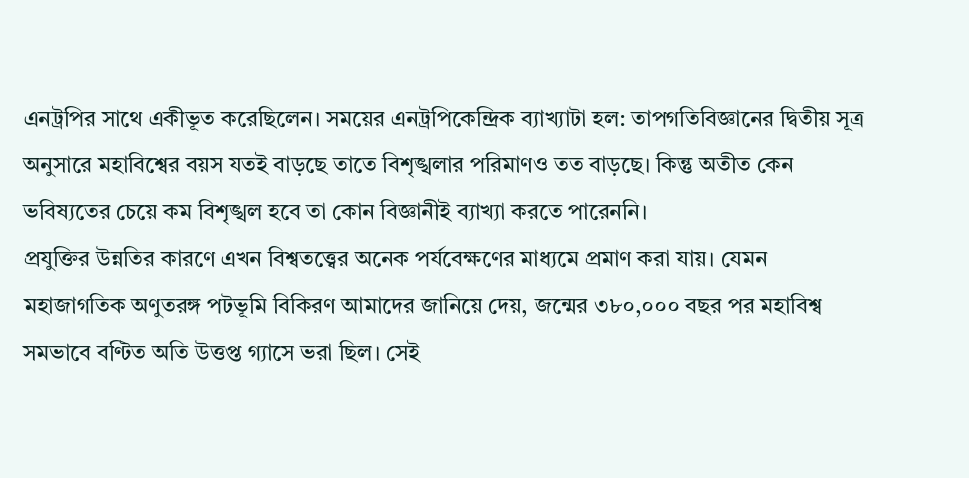এনট্রপির সাথে একীভূত করেছিলেন। সময়ের এনট্রপিকেন্দ্রিক ব্যাখ্যাটা হল: তাপগতিবিজ্ঞানের দ্বিতীয় সূত্র অনুসারে মহাবিশ্বের বয়স যতই বাড়ছে তাতে বিশৃঙ্খলার পরিমাণও তত বাড়ছে। কিন্তু অতীত কেন ভবিষ্যতের চেয়ে কম বিশৃঙ্খল হবে তা কোন বিজ্ঞানীই ব্যাখ্যা করতে পারেননি।
প্রযুক্তির উন্নতির কারণে এখন বিশ্বতত্ত্বের অনেক পর্যবেক্ষণের মাধ্যমে প্রমাণ করা যায়। যেমন মহাজাগতিক অণুতরঙ্গ পটভূমি বিকিরণ আমাদের জানিয়ে দেয়, জন্মের ৩৮০,০০০ বছর পর মহাবিশ্ব সমভাবে বণ্টিত অতি উত্তপ্ত গ্যাসে ভরা ছিল। সেই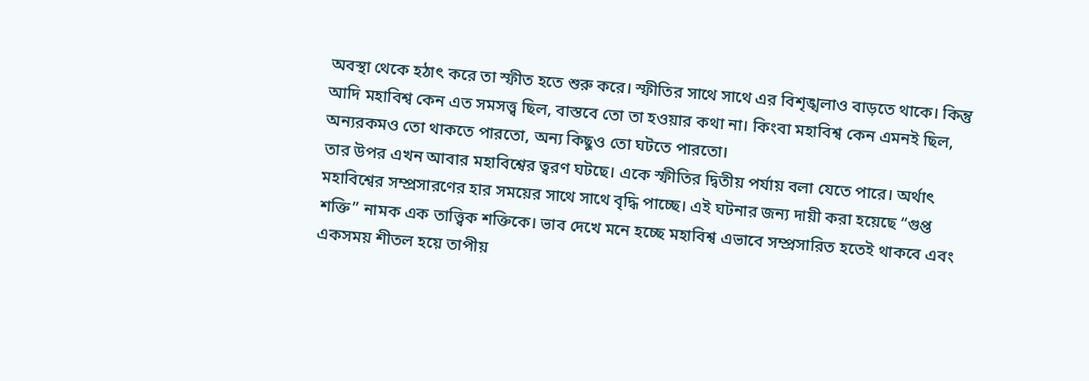অবস্থা থেকে হঠাৎ করে তা স্ফীত হতে শুরু করে। স্ফীতির সাথে সাথে এর বিশৃঙ্খলাও বাড়তে থাকে। কিন্তু আদি মহাবিশ্ব কেন এত সমসত্ত্ব ছিল, বাস্তবে তো তা হওয়ার কথা না। কিংবা মহাবিশ্ব কেন এমনই ছিল, অন্যরকমও তো থাকতে পারতো, অন্য কিছুও তো ঘটতে পারতো।
তার উপর এখন আবার মহাবিশ্বের ত্বরণ ঘটছে। একে স্ফীতির দ্বিতীয় পর্যায় বলা যেতে পারে। অর্থাৎ মহাবিশ্বের সম্প্রসারণের হার সময়ের সাথে সাথে বৃদ্ধি পাচ্ছে। এই ঘটনার জন্য দায়ী করা হয়েছে “গুপ্ত শক্তি” নামক এক তাত্ত্বিক শক্তিকে। ভাব দেখে মনে হচ্ছে মহাবিশ্ব এভাবে সম্প্রসারিত হতেই থাকবে এবং একসময় শীতল হয়ে তাপীয়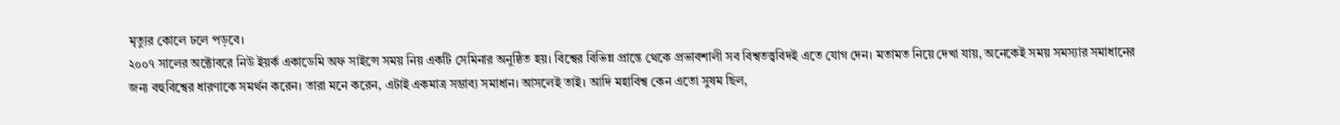মৃত্যুর কোলে ঢলে পড়বে।
২০০৭ সালের অক্টোবরে নিউ ইয়র্ক একাডেমি অফ সাইন্সে সময় নিয় একটি সেমিনার অনুষ্ঠিত হয়। বিশ্বের বিভিন্ন প্রান্তে থেকে প্রভাবশালী সব বিশ্বতত্ত্ববিদই এতে যোগ দেন। মতামত নিয়ে দেখা যায়, অনেকেই সময় সমস্যার সমাধানের জন্য বহুবিশ্বের ধারণাকে সমর্থন করেন। তারা মনে করেন, এটাই একমাত্র সম্ভাব্য সমাধান। আসলেই তাই। আদি মহাবিশ্ব কেন এতো সুষম ছিল,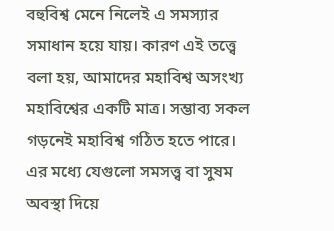বহুবিশ্ব মেনে নিলেই এ সমস্যার সমাধান হয়ে যায়। কারণ এই তত্ত্বে বলা হয়, আমাদের মহাবিশ্ব অসংখ্য মহাবিশ্বের একটি মাত্র। সম্ভাব্য সকল গড়নেই মহাবিশ্ব গঠিত হতে পারে। এর মধ্যে যেগুলো সমসত্ত্ব বা সুষম অবস্থা দিয়ে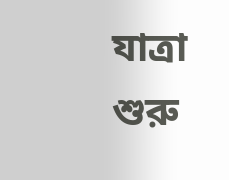যাত্রা শুরু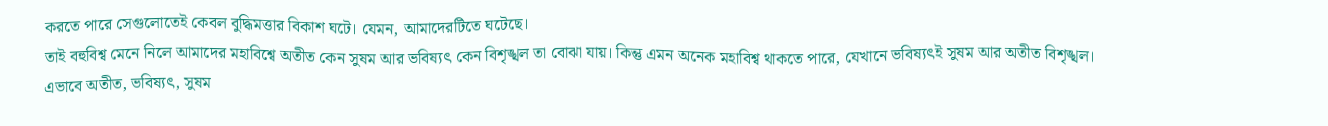করতে পারে সেগুলোতেই কেবল বুদ্ধিমত্তার বিকাশ ঘটে। যেমন, আমাদেরটিতে ঘটেছে।
তাই বহুবিশ্ব মেনে নিলে আমাদের মহাবিশ্বে অতীত কেন সুষম আর ভবিষ্যৎ কেন বিশৃঙ্খল তা বোঝা যায়। কিন্তু এমন অনেক মহাবিশ্ব থাকতে পারে, যেখানে ভবিষ্যৎই সুষম আর অতীত বিশৃঙ্খল। এভাবে অতীত, ভবিষ্যৎ, সুষম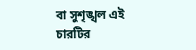বা সুশৃঙ্খল এই চারটির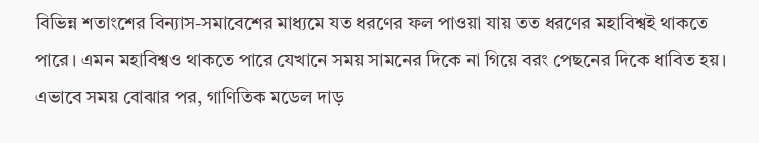বিভিন্ন শতাংশের বিন্যাস-সমাবেশের মাধ্যমে যত ধরণের ফল পাওয়া যায় তত ধরণের মহাবিশ্বই থাকতে পারে। এমন মহাবিশ্বও থাকতে পারে যেখানে সময় সামনের দিকে না গিয়ে বরং পেছনের দিকে ধাবিত হয়। এভাবে সময় বোঝার পর, গাণিতিক মডেল দাড়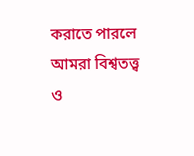করাতে পারলে আমরা বিশ্বতত্ত্ব ও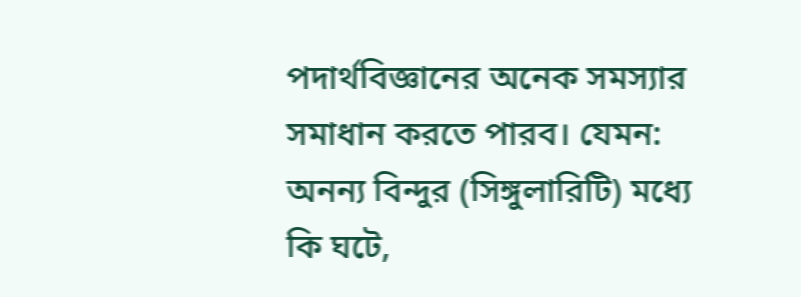পদার্থবিজ্ঞানের অনেক সমস্যার সমাধান করতে পারব। যেমন: অনন্য বিন্দুর (সিঙ্গুলারিটি) মধ্যে কি ঘটে,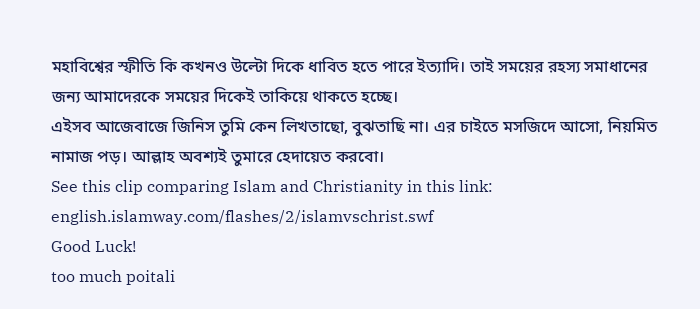মহাবিশ্বের স্ফীতি কি কখনও উল্টো দিকে ধাবিত হতে পারে ইত্যাদি। তাই সময়ের রহস্য সমাধানের জন্য আমাদেরকে সময়ের দিকেই তাকিয়ে থাকতে হচ্ছে।
এইসব আজেবাজে জিনিস তুমি কেন লিখতাছো, বুঝতাছি না। এর চাইতে মসজিদে আসো, নিয়মিত নামাজ পড়। আল্লাহ অবশ্যই তুমারে হেদায়েত করবো।
See this clip comparing Islam and Christianity in this link:
english.islamway.com/flashes/2/islamvschrist.swf
Good Luck!
too much poitali